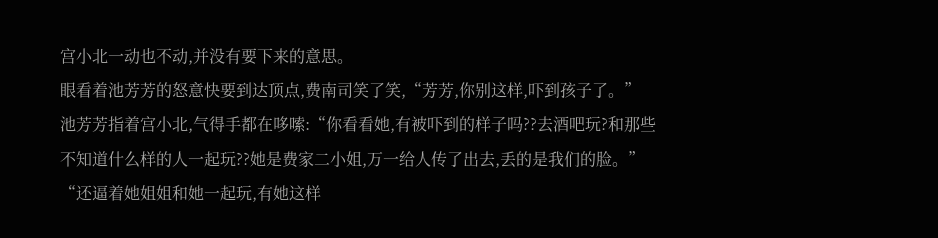宫小北一动也不动,并没有要下来的意思。
眼看着池芳芳的怒意快要到达顶点,费南司笑了笑,“芳芳,你别这样,吓到孩子了。”
池芳芳指着宫小北,气得手都在哆嗦:“你看看她,有被吓到的样子吗??去酒吧玩?和那些不知道什么样的人一起玩??她是费家二小姐,万一给人传了出去,丢的是我们的脸。”
“还逼着她姐姐和她一起玩,有她这样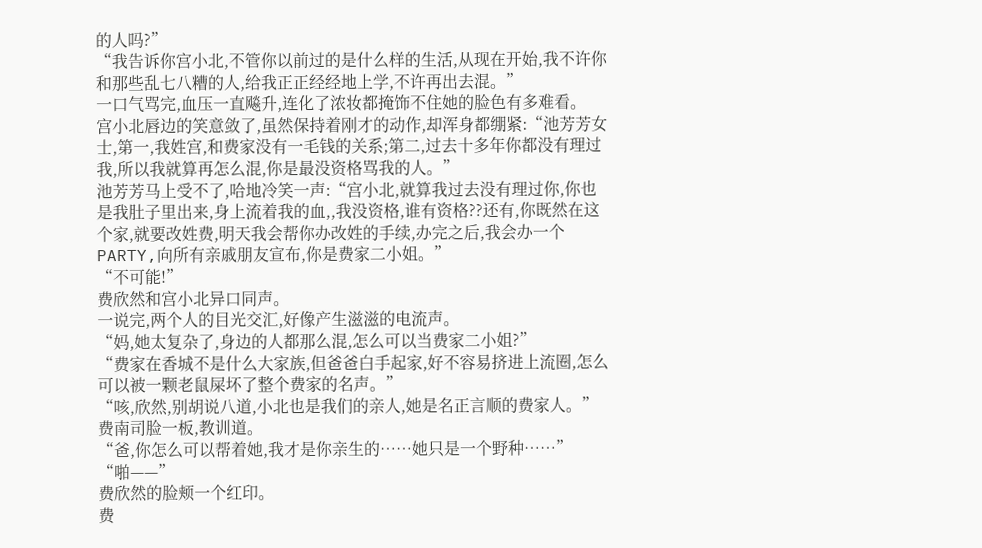的人吗?”
“我告诉你宫小北,不管你以前过的是什么样的生活,从现在开始,我不许你和那些乱七八糟的人,给我正正经经地上学,不许再出去混。”
一口气骂完,血压一直飚升,连化了浓妆都掩饰不住她的脸色有多难看。
宫小北唇边的笑意敛了,虽然保持着刚才的动作,却浑身都绷紧:“池芳芳女士,第一,我姓宫,和费家没有一毛钱的关系;第二,过去十多年你都没有理过我,所以我就算再怎么混,你是最没资格骂我的人。”
池芳芳马上受不了,哈地冷笑一声:“宫小北,就算我过去没有理过你,你也是我肚子里出来,身上流着我的血,,我没资格,谁有资格??还有,你既然在这个家,就要改姓费,明天我会帮你办改姓的手续,办完之后,我会办一个PARTY,向所有亲戚朋友宣布,你是费家二小姐。”
“不可能!”
费欣然和宫小北异口同声。
一说完,两个人的目光交汇,好像产生滋滋的电流声。
“妈,她太复杂了,身边的人都那么混,怎么可以当费家二小姐?”
“费家在香城不是什么大家族,但爸爸白手起家,好不容易挤进上流圈,怎么可以被一颗老鼠屎坏了整个费家的名声。”
“咳,欣然,别胡说八道,小北也是我们的亲人,她是名正言顺的费家人。”费南司脸一板,教训道。
“爸,你怎么可以帮着她,我才是你亲生的……她只是一个野种……”
“啪——”
费欣然的脸颊一个红印。
费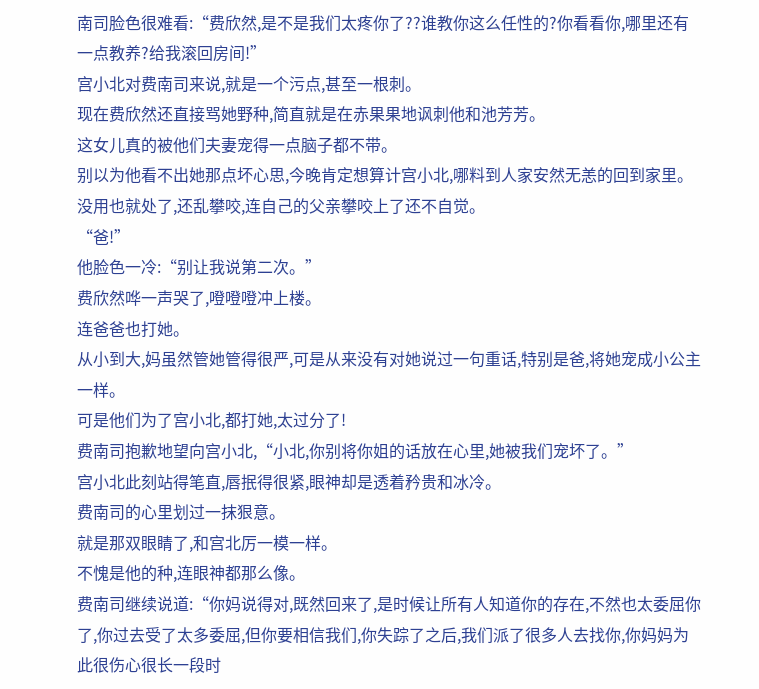南司脸色很难看:“费欣然,是不是我们太疼你了??谁教你这么任性的?你看看你,哪里还有一点教养?给我滚回房间!”
宫小北对费南司来说,就是一个污点,甚至一根刺。
现在费欣然还直接骂她野种,简直就是在赤果果地讽刺他和池芳芳。
这女儿真的被他们夫妻宠得一点脑子都不带。
别以为他看不出她那点坏心思,今晚肯定想算计宫小北,哪料到人家安然无恙的回到家里。
没用也就处了,还乱攀咬,连自己的父亲攀咬上了还不自觉。
“爸!”
他脸色一冷:“别让我说第二次。”
费欣然哗一声哭了,噔噔噔冲上楼。
连爸爸也打她。
从小到大,妈虽然管她管得很严,可是从来没有对她说过一句重话,特别是爸,将她宠成小公主一样。
可是他们为了宫小北,都打她,太过分了!
费南司抱歉地望向宫小北,“小北,你别将你姐的话放在心里,她被我们宠坏了。”
宫小北此刻站得笔直,唇抿得很紧,眼神却是透着矜贵和冰冷。
费南司的心里划过一抹狠意。
就是那双眼睛了,和宫北厉一模一样。
不愧是他的种,连眼神都那么像。
费南司继续说道:“你妈说得对,既然回来了,是时候让所有人知道你的存在,不然也太委屈你了,你过去受了太多委屈,但你要相信我们,你失踪了之后,我们派了很多人去找你,你妈妈为此很伤心很长一段时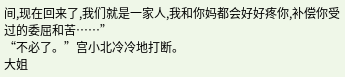间,现在回来了,我们就是一家人,我和你妈都会好好疼你,补偿你受过的委屈和苦……”
“不必了。”宫小北冷冷地打断。
大姐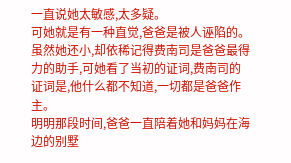一直说她太敏感,太多疑。
可她就是有一种直觉,爸爸是被人诬陷的。
虽然她还小,却依稀记得费南司是爸爸最得力的助手,可她看了当初的证词,费南司的证词是,他什么都不知道,一切都是爸爸作主。
明明那段时间,爸爸一直陪着她和妈妈在海边的别墅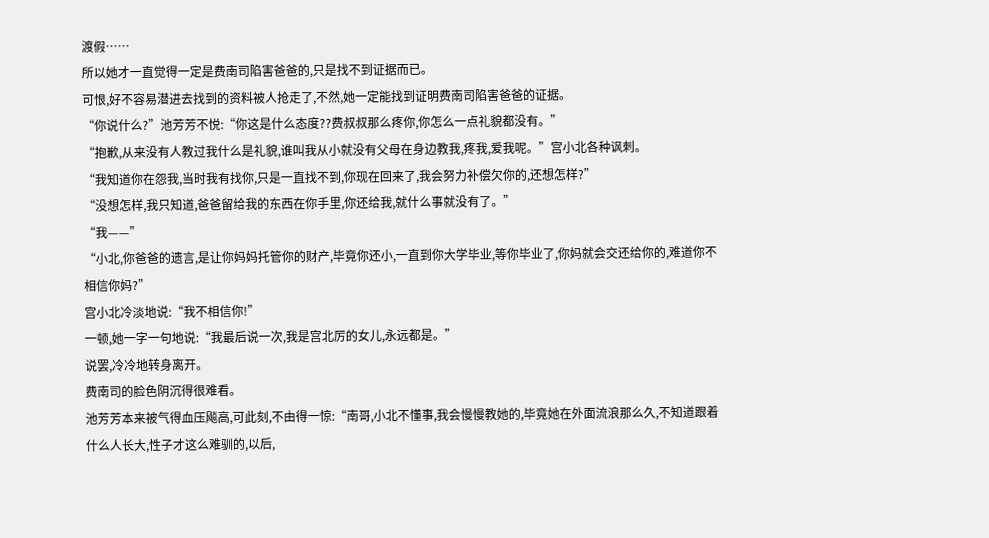渡假……
所以她才一直觉得一定是费南司陷害爸爸的,只是找不到证据而已。
可恨,好不容易潜进去找到的资料被人抢走了,不然,她一定能找到证明费南司陷害爸爸的证据。
“你说什么?”池芳芳不悦:“你这是什么态度??费叔叔那么疼你,你怎么一点礼貌都没有。”
“抱歉,从来没有人教过我什么是礼貌,谁叫我从小就没有父母在身边教我,疼我,爱我呢。”宫小北各种讽刺。
“我知道你在怨我,当时我有找你,只是一直找不到,你现在回来了,我会努力补偿欠你的,还想怎样?”
“没想怎样,我只知道,爸爸留给我的东西在你手里,你还给我,就什么事就没有了。”
“我——”
“小北,你爸爸的遗言,是让你妈妈托管你的财产,毕竟你还小,一直到你大学毕业,等你毕业了,你妈就会交还给你的,难道你不相信你妈?”
宫小北冷淡地说:“我不相信你!”
一顿,她一字一句地说:“我最后说一次,我是宫北厉的女儿,永远都是。”
说罢,冷冷地转身离开。
费南司的脸色阴沉得很难看。
池芳芳本来被气得血压飚高,可此刻,不由得一惊:“南哥,小北不懂事,我会慢慢教她的,毕竟她在外面流浪那么久,不知道跟着什么人长大,性子才这么难驯的,以后,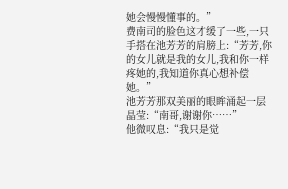她会慢慢懂事的。”
费南司的脸色这才缓了一些,一只手搭在池芳芳的肩膀上:“芳芳,你的女儿就是我的女儿,我和你一样疼她的,我知道你真心想补偿她。”
池芳芳那双美丽的眼眸涌起一层晶莹:“南哥,谢谢你……”
他微叹息:“我只是觉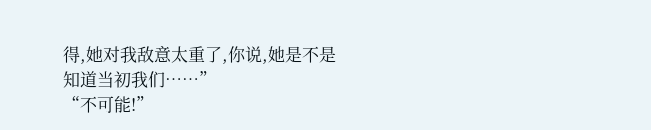得,她对我敌意太重了,你说,她是不是知道当初我们……”
“不可能!”